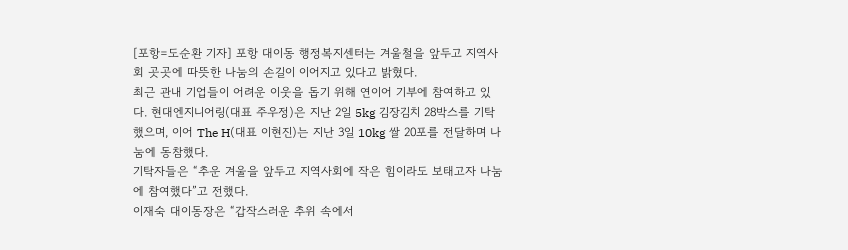[포항=도순환 기자] 포항 대이동 행정복지센터는 겨울철을 앞두고 지역사회 곳곳에 따뜻한 나눔의 손길이 이어지고 있다고 밝혔다.
최근 관내 기업들이 어려운 이웃을 돕기 위해 연이어 기부에 참여하고 있다. 현대엔지니어링(대표 주우정)은 지난 2일 5kg 김장김치 28박스를 기탁했으며, 이어 The H(대표 이현진)는 지난 3일 10kg 쌀 20포를 전달하며 나눔에 동참했다.
기탁자들은 “추운 겨울을 앞두고 지역사회에 작은 힘이라도 보태고자 나눔에 참여했다”고 전했다.
이재숙 대이동장은 “갑작스러운 추위 속에서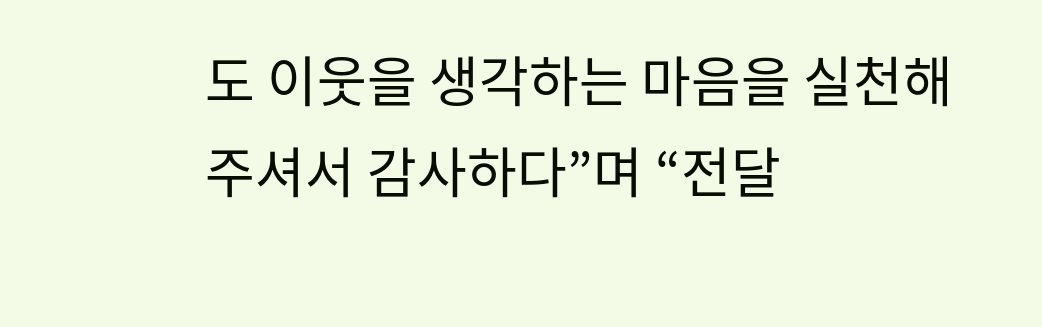도 이웃을 생각하는 마음을 실천해주셔서 감사하다”며 “전달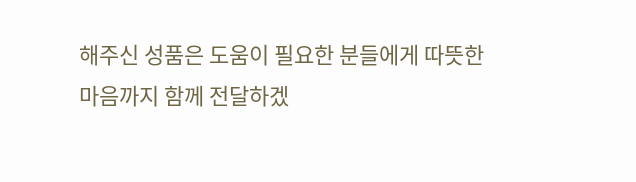해주신 성품은 도움이 필요한 분들에게 따뜻한 마음까지 함께 전달하겠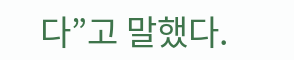다”고 말했다.